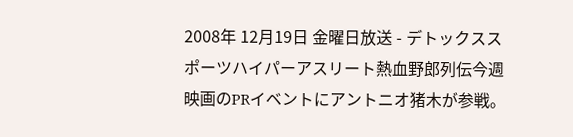2008年 12月19日 金曜日放送 - デトックススポーツハイパーアスリート熱血野郎列伝今週映画のPRイベントにアントニオ猪木が参戦。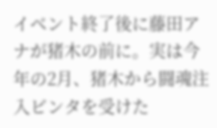イベント終了後に藤田アナが猪木の前に。実は今年の2月、猪木から闘魂注入ビンタを受けた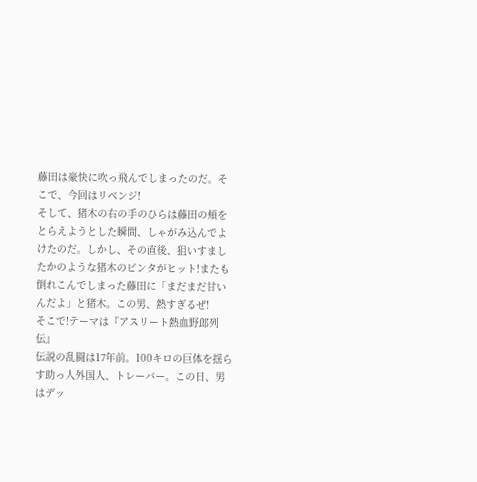藤田は豪快に吹っ飛んでしまったのだ。そこで、今回はリベンジ!
そして、猪木の右の手のひらは藤田の頬をとらえようとした瞬間、しゃがみ込んでよけたのだ。しかし、その直後、狙いすましたかのような猪木のビンタがヒット!またも倒れこんでしまった藤田に「まだまだ甘いんだよ」と猪木。この男、熱すぎるぜ!
そこで!テーマは『アスリート熱血野郎列伝』
伝説の乱闘は17年前。100キロの巨体を揺らす助っ人外国人、トレーバー。この日、男はデッ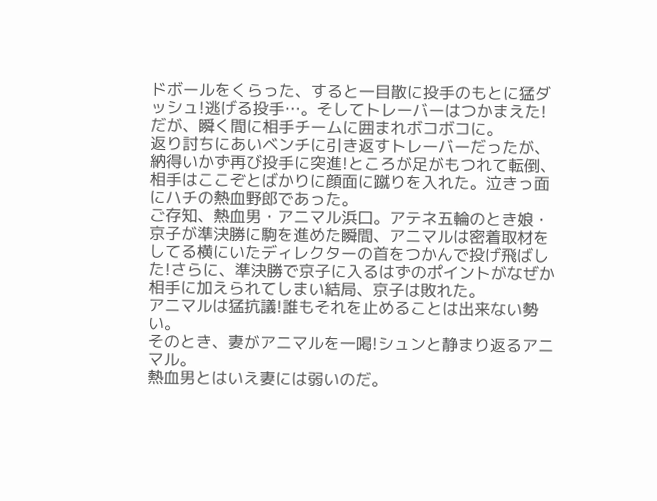ドボールをくらった、すると一目散に投手のもとに猛ダッシュ!逃げる投手…。そしてトレーバーはつかまえた!
だが、瞬く間に相手チームに囲まれボコボコに。
返り討ちにあいベンチに引き返すトレーバーだったが、納得いかず再び投手に突進!ところが足がもつれて転倒、相手はここぞとばかりに顔面に蹴りを入れた。泣きっ面にハチの熱血野郎であった。
ご存知、熱血男・アニマル浜口。アテネ五輪のとき娘・京子が準決勝に駒を進めた瞬間、アニマルは密着取材をしてる横にいたディレクターの首をつかんで投げ飛ばした!さらに、準決勝で京子に入るはずのポイントがなぜか相手に加えられてしまい結局、京子は敗れた。
アニマルは猛抗議!誰もそれを止めることは出来ない勢い。
そのとき、妻がアニマルを一喝!シュンと静まり返るアニマル。
熱血男とはいえ妻には弱いのだ。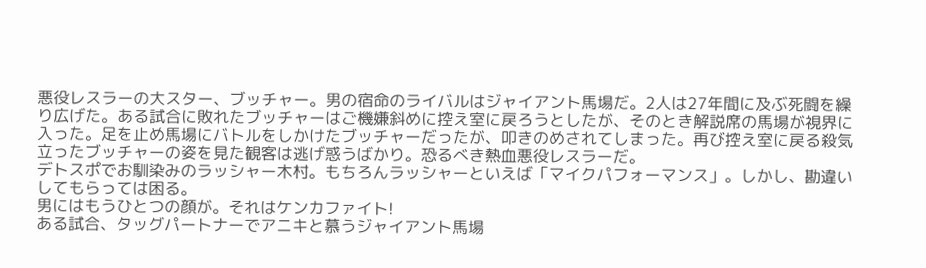悪役レスラーの大スター、ブッチャー。男の宿命のライバルはジャイアント馬場だ。2人は27年間に及ぶ死闘を繰り広げた。ある試合に敗れたブッチャーはご機嫌斜めに控え室に戻ろうとしたが、そのとき解説席の馬場が視界に入った。足を止め馬場にバトルをしかけたブッチャーだったが、叩きのめされてしまった。再び控え室に戻る殺気立ったブッチャーの姿を見た観客は逃げ惑うばかり。恐るべき熱血悪役レスラーだ。
デトスポでお馴染みのラッシャー木村。もちろんラッシャーといえば「マイクパフォーマンス」。しかし、勘違いしてもらっては困る。
男にはもうひとつの顔が。それはケンカファイト!
ある試合、タッグパートナーでアニキと慕うジャイアント馬場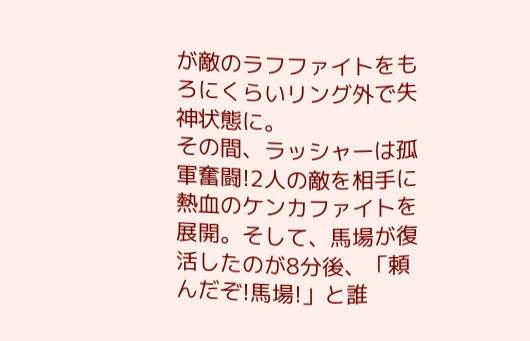が敵のラフファイトをもろにくらいリング外で失神状態に。
その間、ラッシャーは孤軍奮闘!2人の敵を相手に熱血のケンカファイトを展開。そして、馬場が復活したのが8分後、「頼んだぞ!馬場!」と誰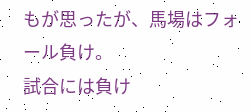もが思ったが、馬場はフォール負け。
試合には負け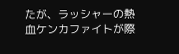たが、ラッシャーの熱血ケンカファイトが際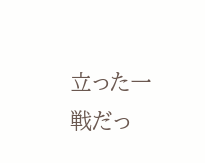立った一戦だっ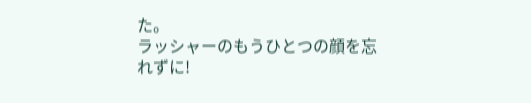た。
ラッシャーのもうひとつの顔を忘れずに!